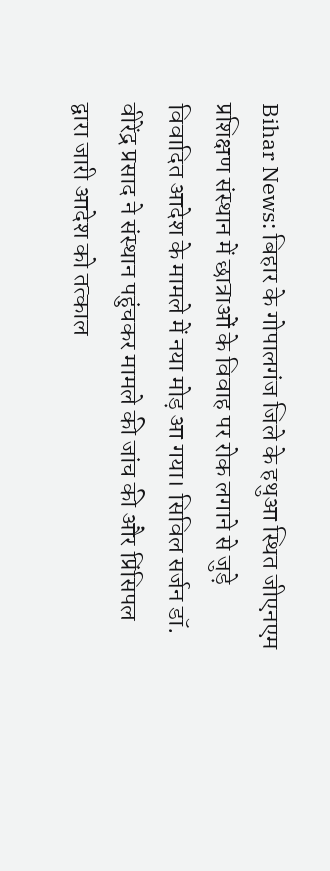Bihar News: बिहार के गोपालगंज जिले के हथुआ स्थित जीएनएम प्रशिक्षण संस्थान में छात्राओं के विवाह पर रोक लगाने से जुड़े विवादित आदेश के मामले में नया मोड़ आ गया। सिविल सर्जन डॉ. वीरेंद्र प्रसाद ने संस्थान पहुंचकर मामले की जांच की और प्रिंसिपल द्वारा जारी आदेश को तत्काल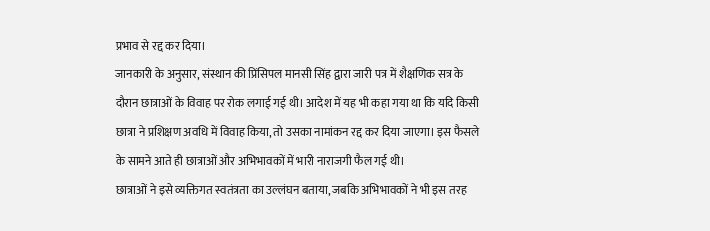प्रभाव से रद्द कर दिया।
जानकारी के अनुसार, संस्थान की प्रिंसिपल मानसी सिंह द्वारा जारी पत्र में शैक्षणिक सत्र के दौरान छात्राओं के विवाह पर रोक लगाई गई थी। आदेश में यह भी कहा गया था कि यदि किसी छात्रा ने प्रशिक्षण अवधि में विवाह किया, तो उसका नामांकन रद्द कर दिया जाएगा। इस फैसले के सामने आते ही छात्राओं और अभिभावकों में भारी नाराजगी फैल गई थी।
छात्राओं ने इसे व्यक्तिगत स्वतंत्रता का उल्लंघन बताया, जबकि अभिभावकों ने भी इस तरह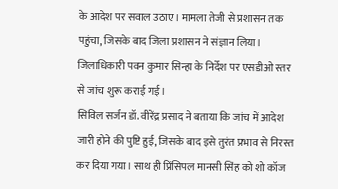के आदेश पर सवाल उठाए। मामला तेजी से प्रशासन तक पहुंचा, जिसके बाद जिला प्रशासन ने संज्ञान लिया। जिलाधिकारी पवन कुमार सिन्हा के निर्देश पर एसडीओ स्तर से जांच शुरू कराई गई।
सिविल सर्जन डॉ. वीरेंद्र प्रसाद ने बताया कि जांच में आदेश जारी होने की पुष्टि हुई, जिसके बाद इसे तुरंत प्रभाव से निरस्त कर दिया गया। साथ ही प्रिंसिपल मानसी सिंह को शो कॉज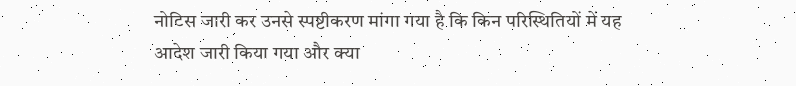नोटिस जारी कर उनसे स्पष्टीकरण मांगा गया है कि किन परिस्थितियों में यह आदेश जारी किया गया और क्या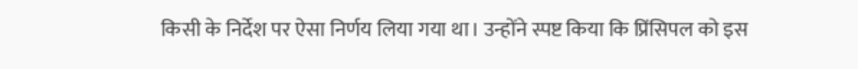किसी के निर्देश पर ऐसा निर्णय लिया गया था। उन्होंने स्पष्ट किया कि प्रिंसिपल को इस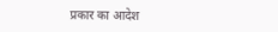प्रकार का आदेश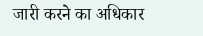जारी करने का अधिकार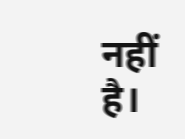नहीं है।